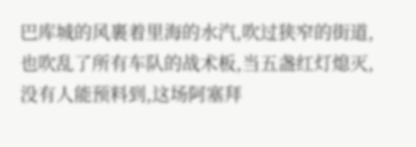巴库城的风裹着里海的水汽,吹过狭窄的街道,也吹乱了所有车队的战术板,当五盏红灯熄灭,没有人能预料到,这场阿塞拜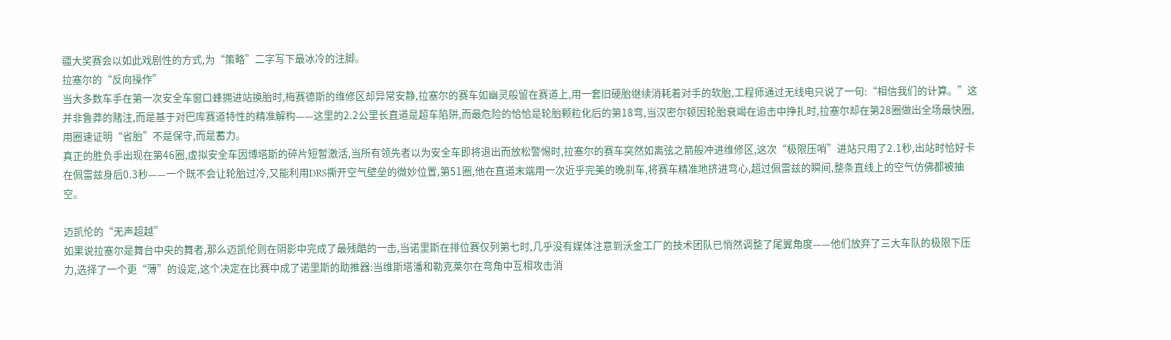疆大奖赛会以如此戏剧性的方式,为“策略”二字写下最冰冷的注脚。
拉塞尔的“反向操作”
当大多数车手在第一次安全车窗口蜂拥进站换胎时,梅赛德斯的维修区却异常安静,拉塞尔的赛车如幽灵般留在赛道上,用一套旧硬胎继续消耗着对手的软胎,工程师通过无线电只说了一句:“相信我们的计算。”这并非鲁莽的赌注,而是基于对巴库赛道特性的精准解构——这里的2.2公里长直道是超车陷阱,而最危险的恰恰是轮胎颗粒化后的第18弯,当汉密尔顿因轮胎衰竭在追击中挣扎时,拉塞尔却在第28圈做出全场最快圈,用圈速证明“省胎”不是保守,而是蓄力。
真正的胜负手出现在第46圈,虚拟安全车因博塔斯的碎片短暂激活,当所有领先者以为安全车即将退出而放松警惕时,拉塞尔的赛车突然如离弦之箭般冲进维修区,这次“极限压哨”进站只用了2.1秒,出站时恰好卡在佩雷兹身后0.3秒——一个既不会让轮胎过冷,又能利用DRS撕开空气壁垒的微妙位置,第51圈,他在直道末端用一次近乎完美的晚刹车,将赛车精准地挤进弯心,超过佩雷兹的瞬间,整条直线上的空气仿佛都被抽空。

迈凯伦的“无声超越”
如果说拉塞尔是舞台中央的舞者,那么迈凯伦则在阴影中完成了最残酷的一击,当诺里斯在排位赛仅列第七时,几乎没有媒体注意到沃金工厂的技术团队已悄然调整了尾翼角度——他们放弃了三大车队的极限下压力,选择了一个更“薄”的设定,这个决定在比赛中成了诺里斯的助推器:当维斯塔潘和勒克莱尔在弯角中互相攻击消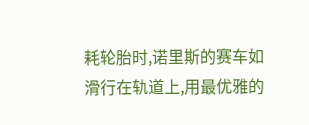耗轮胎时,诺里斯的赛车如滑行在轨道上,用最优雅的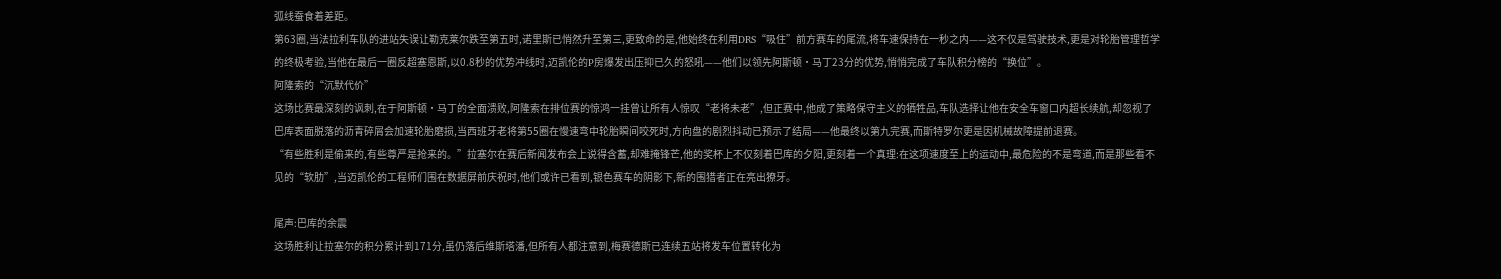弧线蚕食着差距。
第63圈,当法拉利车队的进站失误让勒克莱尔跌至第五时,诺里斯已悄然升至第三,更致命的是,他始终在利用DRS“吸住”前方赛车的尾流,将车速保持在一秒之内——这不仅是驾驶技术,更是对轮胎管理哲学的终极考验,当他在最后一圈反超塞恩斯,以0.8秒的优势冲线时,迈凯伦的P房爆发出压抑已久的怒吼——他们以领先阿斯顿·马丁23分的优势,悄悄完成了车队积分榜的“换位”。
阿隆索的“沉默代价”
这场比赛最深刻的讽刺,在于阿斯顿·马丁的全面溃败,阿隆索在排位赛的惊鸿一挂曾让所有人惊叹“老将未老”,但正赛中,他成了策略保守主义的牺牲品,车队选择让他在安全车窗口内超长续航,却忽视了巴库表面脱落的沥青碎屑会加速轮胎磨损,当西班牙老将第55圈在慢速弯中轮胎瞬间咬死时,方向盘的剧烈抖动已预示了结局——他最终以第九完赛,而斯特罗尔更是因机械故障提前退赛。
“有些胜利是偷来的,有些尊严是抢来的。”拉塞尔在赛后新闻发布会上说得含蓄,却难掩锋芒,他的奖杯上不仅刻着巴库的夕阳,更刻着一个真理:在这项速度至上的运动中,最危险的不是弯道,而是那些看不见的“软肋”,当迈凯伦的工程师们围在数据屏前庆祝时,他们或许已看到,银色赛车的阴影下,新的围猎者正在亮出獠牙。

尾声:巴库的余震
这场胜利让拉塞尔的积分累计到171分,虽仍落后维斯塔潘,但所有人都注意到,梅赛德斯已连续五站将发车位置转化为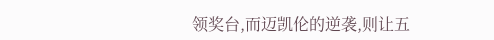领奖台,而迈凯伦的逆袭,则让五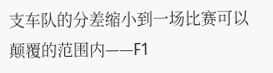支车队的分差缩小到一场比赛可以颠覆的范围内——F1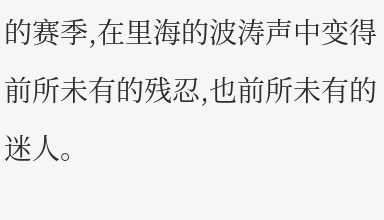的赛季,在里海的波涛声中变得前所未有的残忍,也前所未有的迷人。